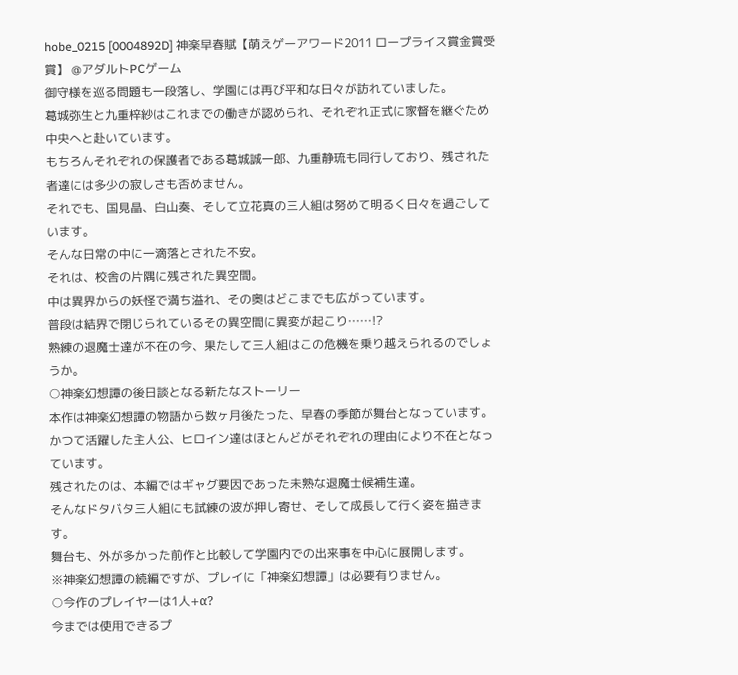hobe_0215 [0004892D] 神楽早春賦【萌えゲーアワード2011 ロープライス賞金賞受賞】 @アダルトPCゲーム
御守様を巡る問題も一段落し、学園には再び平和な日々が訪れていました。
葛城弥生と九重梓紗はこれまでの働きが認められ、それぞれ正式に家督を継ぐため中央へと赴いています。
もちろんそれぞれの保護者である葛城誠一郎、九重静琉も同行しており、残された者達には多少の寂しさも否めません。
それでも、国見晶、白山奏、そして立花真の三人組は努めて明るく日々を過ごしています。
そんな日常の中に一滴落とされた不安。
それは、校舎の片隅に残された異空間。
中は異界からの妖怪で満ち溢れ、その奥はどこまでも広がっています。
普段は結界で閉じられているその異空間に異変が起こり……!?
熟練の退魔士達が不在の今、果たして三人組はこの危機を乗り越えられるのでしょうか。
○神楽幻想譚の後日談となる新たなストーリー
本作は神楽幻想譚の物語から数ヶ月後たった、早春の季節が舞台となっています。
かつて活躍した主人公、ヒロイン達はほとんどがそれぞれの理由により不在となっています。
残されたのは、本編ではギャグ要因であった未熟な退魔士候補生達。
そんなドタバタ三人組にも試練の波が押し寄せ、そして成長して行く姿を描きます。
舞台も、外が多かった前作と比較して学園内での出来事を中心に展開します。
※神楽幻想譚の続編ですが、プレイに「神楽幻想譚」は必要有りません。
○今作のプレイヤーは1人+α?
今までは使用できるプ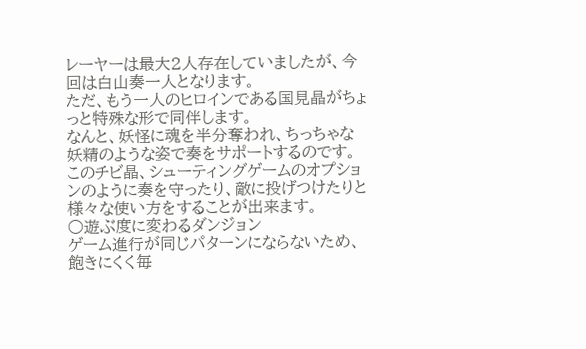レーヤーは最大2人存在していましたが、今回は白山奏一人となります。
ただ、もう一人のヒロインである国見晶がちょっと特殊な形で同伴します。
なんと、妖怪に魂を半分奪われ、ちっちゃな妖精のような姿で奏をサポートするのです。
このチビ晶、シューティングゲームのオプションのように奏を守ったり、敵に投げつけたりと様々な使い方をすることが出来ます。
○遊ぶ度に変わるダンジョン
ゲーム進行が同じパターンにならないため、飽きにくく毎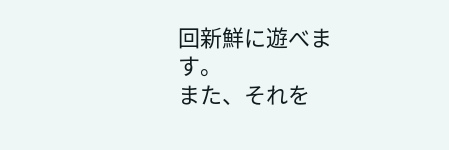回新鮮に遊べます。
また、それを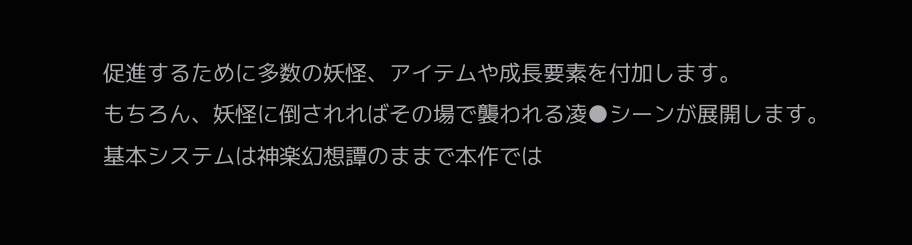促進するために多数の妖怪、アイテムや成長要素を付加します。
もちろん、妖怪に倒されればその場で襲われる凌●シーンが展開します。
基本システムは神楽幻想譚のままで本作では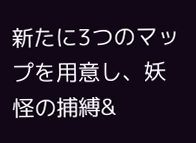新たに3つのマップを用意し、妖怪の捕縛&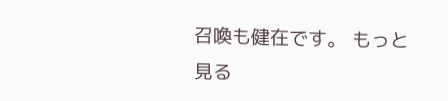召喚も健在です。 もっと見る